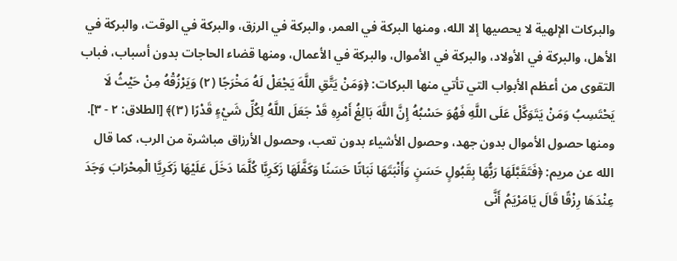والبركات الإلهية لا يحصيها إلا الله، ومنها البركة في العمر، والبركة في الرزق، والبركة في الوقت، والبركة في الأهل، والبركة في الأولاد، والبركة في الأموال، والبركة في الأعمال، ومنها قضاء الحاجات بدون أسباب، فباب التقوى من أعظم الأبواب التي تأتي منها البركات: ﴿وَمَنْ يَتَّقِ اللَّهَ يَجْعَلْ لَهُ مَخْرَجًا (٢) وَيَرْزُقْهُ مِنْ حَيْثُ لَا يَحْتَسِبُ وَمَنْ يَتَوَكَّلْ عَلَى اللَّهِ فَهُوَ حَسْبُهُ إِنَّ اللَّهَ بَالِغُ أَمْرِهِ قَدْ جَعَلَ اللَّهُ لِكُلِّ شَيْءٍ قَدْرًا (٣)﴾ [الطلاق: ٢ - ٣].
ومنها حصول الأموال بدون جهد، وحصول الأشياء بدون تعب، وحصول الأرزاق مباشرة من الرب، كما قال الله عن مريم: ﴿فَتَقَبَّلَهَا رَبُّهَا بِقَبُولٍ حَسَنٍ وَأَنْبَتَهَا نَبَاتًا حَسَنًا وَكَفَّلَهَا زَكَرِيَّا كُلَّمَا دَخَلَ عَلَيْهَا زَكَرِيَّا الْمِحْرَابَ وَجَدَ عِنْدَهَا رِزْقًا قَالَ يَامَرْيَمُ أَنَّى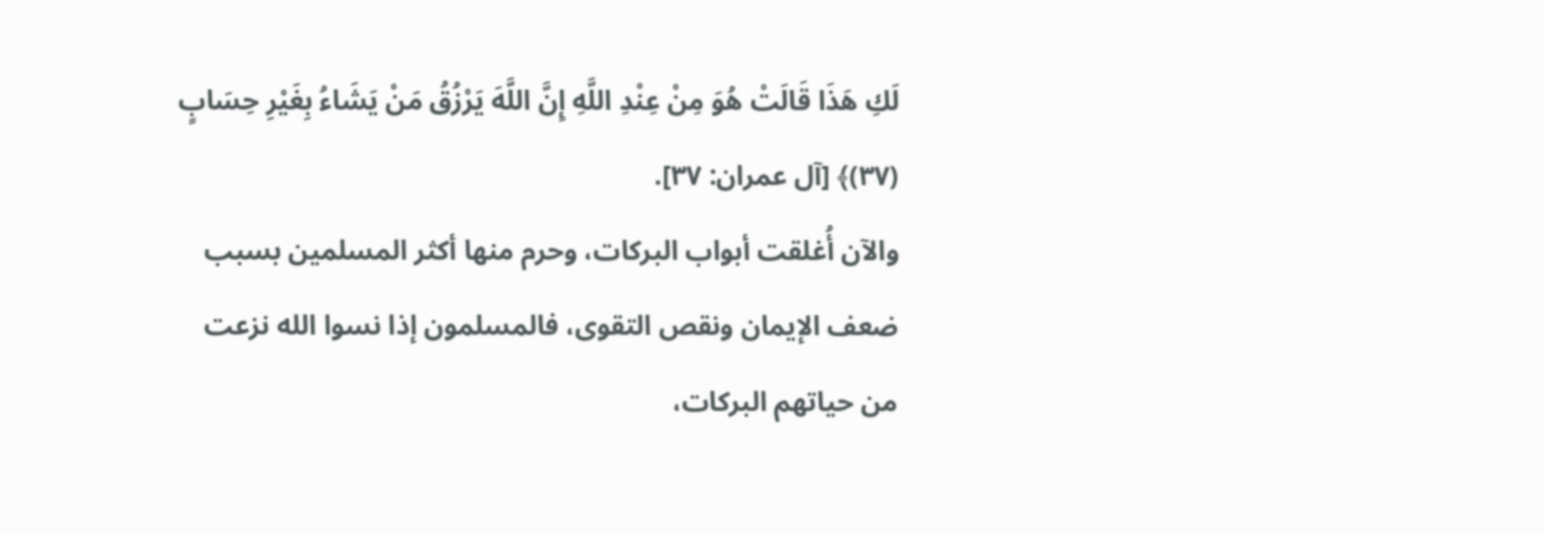لَكِ هَذَا قَالَتْ هُوَ مِنْ عِنْدِ اللَّهِ إِنَّ اللَّهَ يَرْزُقُ مَنْ يَشَاءُ بِغَيْرِ حِسَابٍ (٣٧)﴾ [آل عمران: ٣٧].
والآن أُغلقت أبواب البركات، وحرم منها أكثر المسلمين بسبب ضعف الإيمان ونقص التقوى، فالمسلمون إذا نسوا الله نزعت من حياتهم البركات،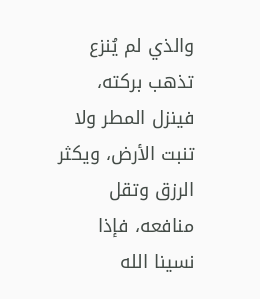والذي لم يُنزع تذهب بركته، فينزل المطر ولا تنبت الأرض، ويكثر الرزق وتقل منافعه، فإذا نسينا الله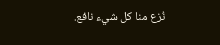نُزع منا كل شيء نافع.